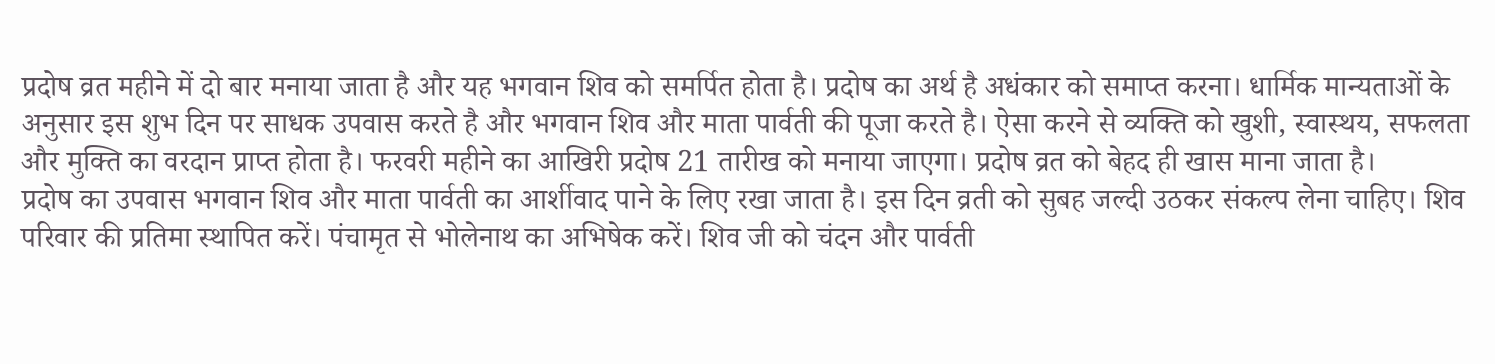प्रदोष व्रत महीने में दो बार मनाया जाता है और यह भगवान शिव को समर्पित होता है। प्रदोष का अर्थ है अधंकार को समाप्त करना। धार्मिक मान्यताओं के अनुसार इस शुभ दिन पर साधक उपवास करते है और भगवान शिव और माता पार्वती की पूजा करते है। ऐसा करने से व्यक्ति को खुशी, स्वास्थय, सफलता और मुक्ति का वरदान प्राप्त होता है। फरवरी महीने का आखिरी प्रदोष 21 तारीख को मनाया जाएगा। प्रदोष व्रत को बेहद ही खास माना जाता है।
प्रदोष का उपवास भगवान शिव और माता पार्वती का आर्शीवाद पाने के लिए रखा जाता है। इस दिन व्रती को सुबह जल्दी उठकर संकल्प लेना चाहिए। शिव परिवार की प्रतिमा स्थापित करें। पंचामृत से भोलेनाथ का अभिषेक करें। शिव जी को चंदन और पार्वती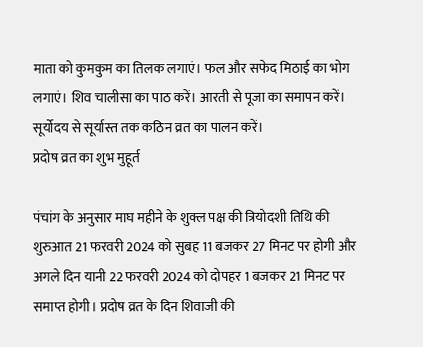माता को कुमकुम का तिलक लगाएं। फल और सफेद मिठाई का भोग लगाएं। शिव चालीसा का पाठ करें। आरती से पूजा का समापन करें। सूर्योदय से सूर्यास्त तक कठिन व्रत का पालन करें।
प्रदोष व्रत का शुभ मुहूर्त

पंचांग के अनुसार माघ महीने के शुक्ल पक्ष की त्रियोदशी तिथि की शुरुआत 21 फरवरी 2024 को सुबह 11 बजकर 27 मिनट पर होगी और अगले दिन यानी 22 फरवरी 2024 को दोपहर 1 बजकर 21 मिनट पर समाप्त होगी। प्रदोष व्रत के दिन शिवाजी की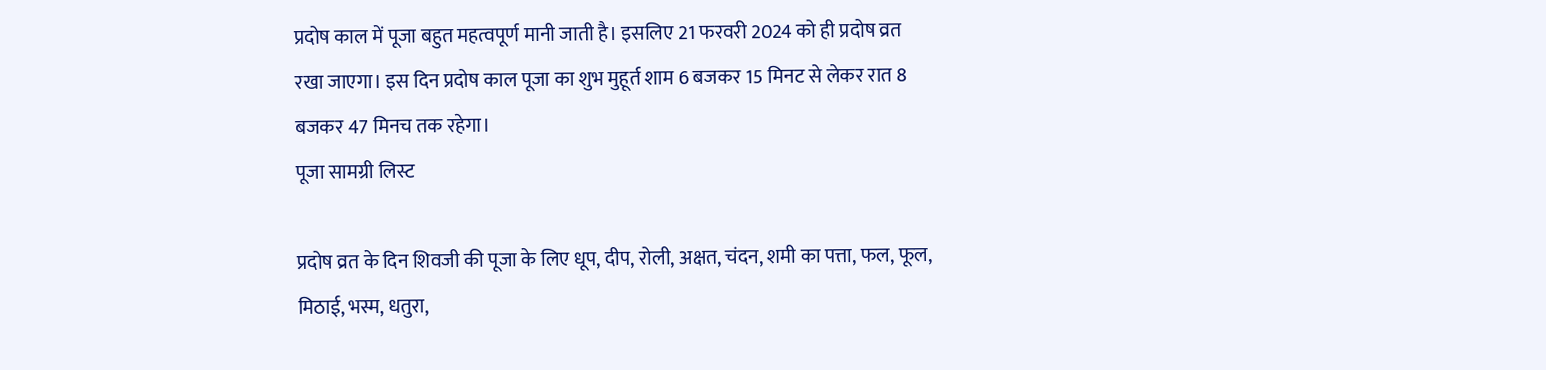प्रदोष काल में पूजा बहुत महत्वपूर्ण मानी जाती है। इसलिए 21 फरवरी 2024 को ही प्रदोष व्रत रखा जाएगा। इस दिन प्रदोष काल पूजा का शुभ मुहूर्त शाम 6 बजकर 15 मिनट से लेकर रात 8 बजकर 47 मिनच तक रहेगा।
पूजा सामग्री लिस्ट

प्रदोष व्रत के दिन शिवजी की पूजा के लिए धूप, दीप, रोली, अक्षत, चंदन, शमी का पत्ता, फल, फूल, मिठाई, भस्म, धतुरा,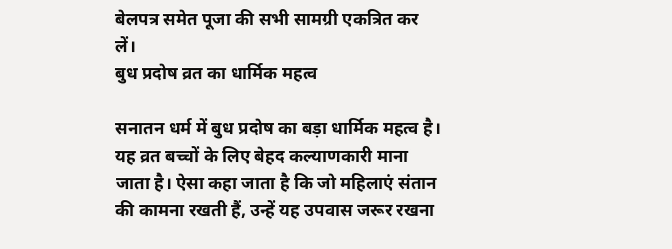बेलपत्र समेत पूजा की सभी सामग्री एकत्रित कर लें।
बुध प्रदोष व्रत का धार्मिक महत्व

सनातन धर्म में बुध प्रदोष का बड़ा धार्मिक महत्व है। यह व्रत बच्चों के लिए बेहद कल्याणकारी माना जाता है। ऐसा कहा जाता है कि जो महिलाएं संतान की कामना रखती हैं, उन्हें यह उपवास जरूर रखना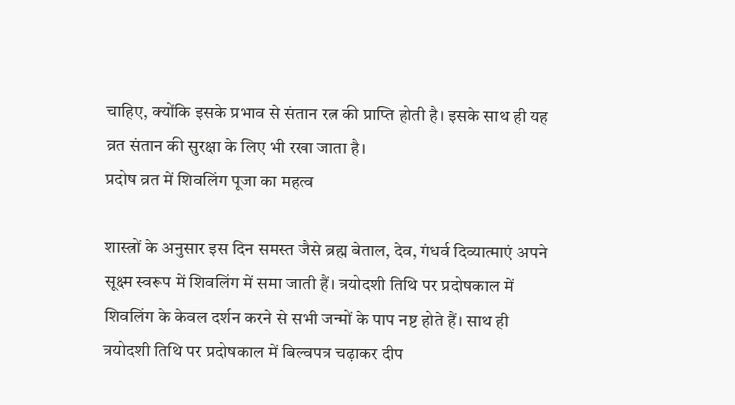चाहिए, क्योंकि इसके प्रभाव से संतान रत्न की प्राप्ति होती है। इसके साथ ही यह व्रत संतान की सुरक्षा के लिए भी रखा जाता है।
प्रदोष व्रत में शिवलिंग पूजा का महत्व

शास्त्रों के अनुसार इस दिन समस्त जैसे ब्रह्म बेताल, देव, गंधर्व दिव्यात्माएं अपने सूक्ष्म स्वरूप में शिवलिंग में समा जाती हैं। त्रयोदशी तिथि पर प्रदोषकाल में शिवलिंग के केवल दर्शन करने से सभी जन्मों के पाप नष्ट होते हैं। साथ ही त्रयोदशी तिथि पर प्रदोषकाल में बिल्वपत्र चढ़ाकर दीप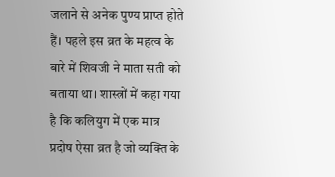जलाने से अनेक पुण्य प्राप्त होते हैं। पहले इस व्रत के महत्व के बारे में शिवजी ने माता सती को बताया था। शास्त्रों में कहा गया है कि कलियुग में एक मात्र प्रदोष ऐसा व्रत है जो व्यक्ति के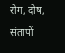रोग, दोष, संतापों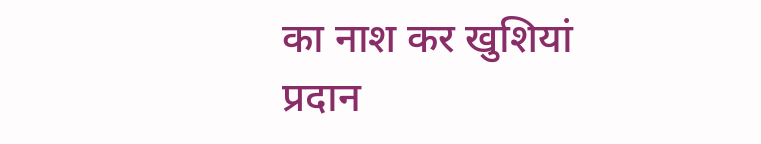का नाश कर खुशियां प्रदान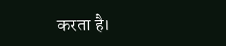करता है।